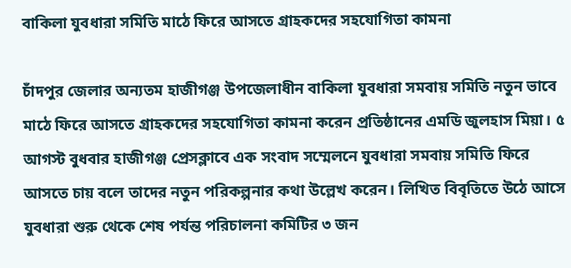বাকিলা যুবধারা সমিতি মাঠে ফিরে আসতে গ্রাহকদের সহযোগিতা কামনা

চাঁদপুর জেলার অন্যতম হাজীগঞ্জ উপজেলাধীন বাকিলা যুবধারা সমবায় সমিতি নতুন ভাবে মাঠে ফিরে আসতে গ্রাহকদের সহযোগিতা কামনা করেন প্রতিষ্ঠানের এমডি জুলহাস মিয়া। ৫ আগস্ট বুধবার হাজীগঞ্জ প্রেসক্লাবে এক সংবাদ সম্মেলনে যুবধারা সমবায় সমিতি ফিরে আসতে চায় বলে তাদের নতুন পরিকল্পনার কথা উল্লেখ করেন। লিখিত বিবৃতিতে উঠে আসে যুবধারা শুরু থেকে শেষ পর্যন্ত পরিচালনা কমিটির ৩ জন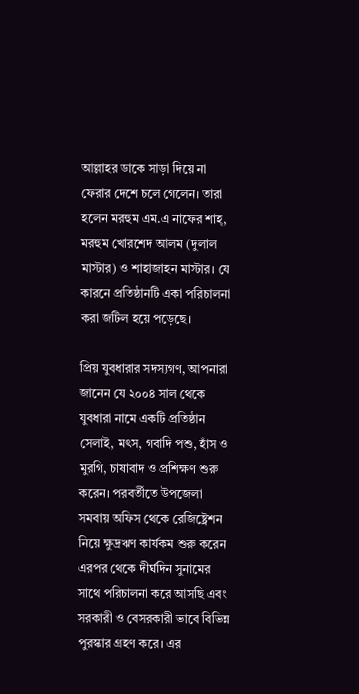আল্লাহর ডাকে সাড়া দিয়ে না ফেরার দেশে চলে গেলেন। তারা হলেন মরহুম এম.এ নাফের শাহ্, মরহুম খোরশেদ আলম (দুলাল মাস্টার) ও শাহাজাহন মাস্টার। যে কারনে প্রতিষ্ঠানটি একা পরিচালনা করা জটিল হয়ে পড়েছে।

প্রিয় যুবধারার সদস্যগণ, আপনারা জানেন যে ২০০৪ সাল থেকে যুবধারা নামে একটি প্রতিষ্ঠান সেলাই, মৎস, গবাদি পশু, হাঁস ও মুরগি, চাষাবাদ ও প্রশিক্ষণ শুরু করেন। পরবর্তীতে উপজেলা সমবায় অফিস থেকে রেজিষ্ট্রেশন নিয়ে ক্ষুদ্রঋণ কার্যকম শুরু করেন এরপর থেকে দীর্ঘদিন সুনামের সাথে পরিচালনা করে আসছি এবং সরকারী ও বেসরকারী ভাবে বিভিন্ন পুরস্কার গ্রহণ করে। এর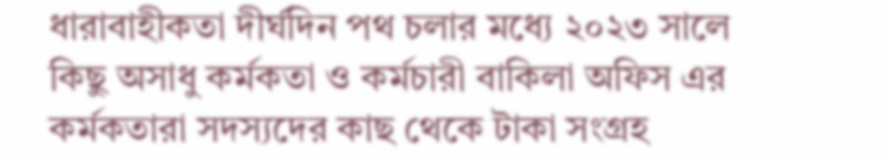ধারাবাহীকতা দীর্ঘদিন পথ চলার মধ্যে ২০২৩ সালে কিছু অসাধু কর্মকতা ও কর্মচারী বাকিলা অফিস এর কর্মকতারা সদস্যদের কাছ থেকে টাকা সংগ্রহ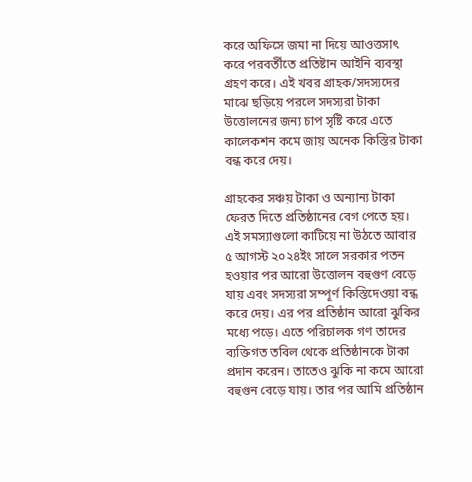করে অফিসে জমা না দিয়ে আওত্তসাৎ করে পরবর্তীতে প্রতিষ্টান আইনি ব্যবস্থা গ্রহণ করে। এই খবর গ্রাহক/সদস্যদের মাঝে ছড়িয়ে পরলে সদস্যরা টাকা উত্তোলনের জন্য চাপ সৃষ্টি করে এতে কালেকশন কমে জায় অনেক কিস্তির টাকা বন্ধ করে দেয়।

গ্রাহকের সঞ্চয় টাকা ও অন্যান্য টাকা ফেরত দিতে প্রতিষ্ঠানের বেগ পেতে হয়। এই সমস্যাগুলো কাটিয়ে না উঠতে আবার ৫ আগস্ট ২০২৪ইং সালে সরকার পতন হওয়ার পর আরো উত্তোলন বহুগুণ বেড়ে যায় এবং সদস্যরা সম্পূর্ণ কিস্তিদেওয়া বন্ধ করে দেয়। এর পর প্রতিষ্ঠান আরো ঝুকির মধ্যে পড়ে। এতে পরিচালক গণ তাদের ব্যক্তিগত তবিল থেকে প্রতিষ্ঠানকে টাকা প্রদান করেন। তাতেও ঝুকি না কমে আরো বহুগুন বেড়ে যায়। তার পর আমি প্রতিষ্ঠান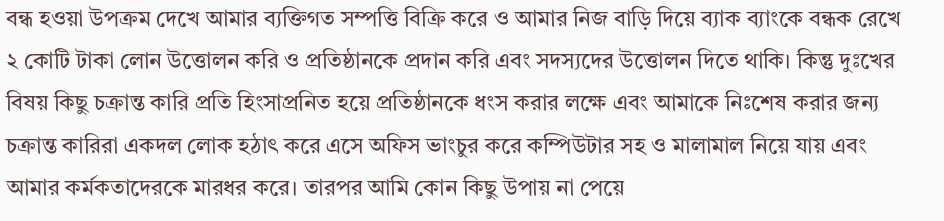বন্ধ হওয়া উপক্রম দেখে আমার ব্যক্তিগত সম্পত্তি বিক্রি করে ও আমার নিজ বাড়ি দিয়ে ব্যাক ব্যাংকে বন্ধক রেখে ২ কোটি টাকা লোন উত্তোলন করি ও প্রতিষ্ঠানকে প্রদান করি এবং সদস্যদের উত্তোলন দিতে থাকি। কিন্তু দুঃখের বিষয় কিছু চক্রান্ত কারি প্রতি হিংসাপ্রনিত হয়ে প্রতিষ্ঠানকে ধংস করার লক্ষে এবং আমাকে নিঃশেষ করার জন্য চক্রান্ত কারিরা একদল লোক হঠাৎ করে এসে অফিস ভাংচুর করে কম্পিউটার সহ ও মালামাল নিয়ে যায় এবং আমার কর্মকতাদেরকে মারধর করে। তারপর আমি কোন কিছু উপায় না পেয়ে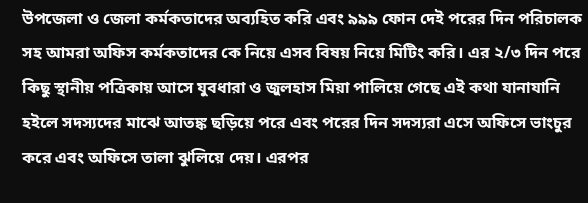উপজেলা ও জেলা কর্মকতাদের অব্যহিত করি এবং ৯৯৯ ফোন দেই পরের দিন পরিচালক সহ আমরা অফিস কর্মকতাদের কে নিয়ে এসব বিষয় নিয়ে মিটিং করি। এর ২/৩ দিন পরে কিছু স্থানীয় পত্রিকায় আসে যুবধারা ও জুলহাস মিয়া পালিয়ে গেছে এই কথা যানাযানি হইলে সদস্যদের মাঝে আতঙ্ক ছড়িয়ে পরে এবং পরের দিন সদস্যরা এসে অফিসে ভাংচুর করে এবং অফিসে তালা ঝুলিয়ে দেয়। এরপর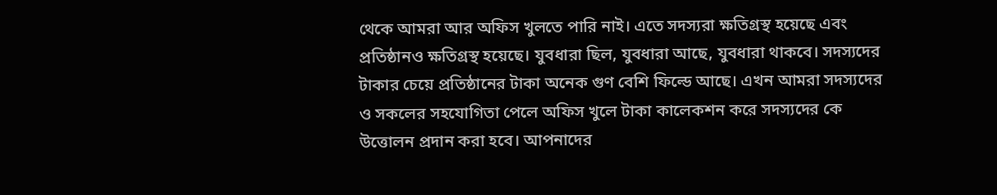থেকে আমরা আর অফিস খুলতে পারি নাই। এতে সদস্যরা ক্ষতিগ্রস্থ হয়েছে এবং প্রতিষ্ঠানও ক্ষতিগ্রস্থ হয়েছে। যুবধারা ছিল, যুবধারা আছে, যুবধারা থাকবে। সদস্যদের টাকার চেয়ে প্রতিষ্ঠানের টাকা অনেক গুণ বেশি ফিল্ডে আছে। এখন আমরা সদস্যদের ও সকলের সহযোগিতা পেলে অফিস খুলে টাকা কালেকশন করে সদস্যদের কে উত্তোলন প্রদান করা হবে। আপনাদের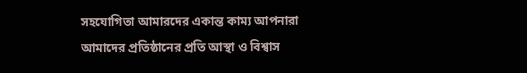সহযোগিতা আমারদের একান্ত কাম্য আপনারা আমাদের প্রতিষ্ঠানের প্রতি আস্থা ও বিশ্বাস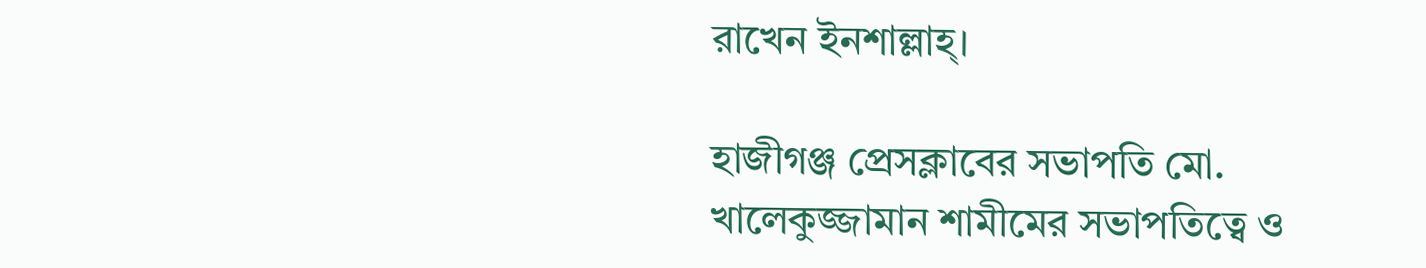রাখেন ইনশাল্লাহ্।

হাজীগঞ্জ প্রেসক্লাবের সভাপতি মো. খালেকুজ্জামান শামীমের সভাপতিত্বে ও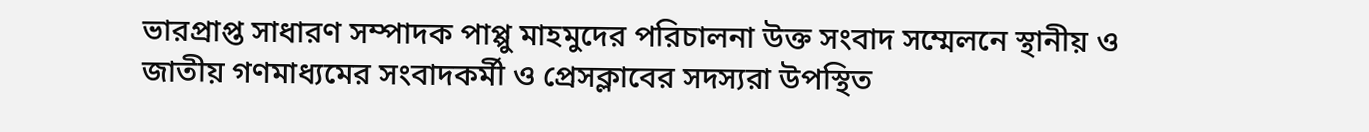ভারপ্রাপ্ত সাধারণ সম্পাদক পাপ্পু মাহমুদের পরিচালনা উক্ত সংবাদ সম্মেলনে স্থানীয় ও জাতীয় গণমাধ্যমের সংবাদকর্মী ও প্রেসক্লাবের সদস্যরা উপস্থিত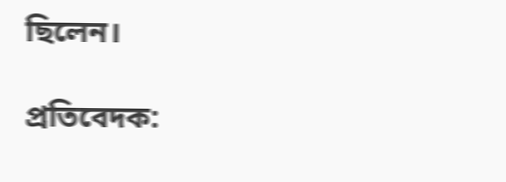ছিলেন।

প্রতিবেদক: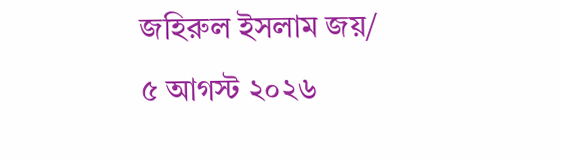জহিরুল ইসলাম জয়/
৫ আগস্ট ২০২৬